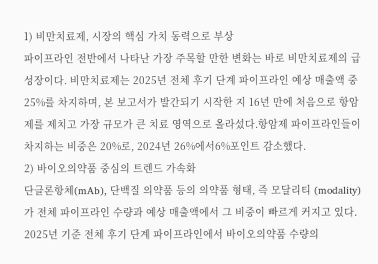1) 비만치료제, 시장의 핵심 가치 동력으로 부상
파이프라인 전반에서 나타난 가장 주목할 만한 변화는 바로 비만치료제의 급성장이다. 비만치료제는 2025년 전체 후기 단계 파이프라인 예상 매출액 중 25%를 차지하며, 본 보고서가 발간되기 시작한 지 16년 만에 처음으로 항암제를 제치고 가장 규모가 큰 치료 영역으로 올라섰다.항암제 파이프라인들이 차지하는 비중은 20%로, 2024년 26%에서6%포인트 감소했다.
2) 바이오의약품 중심의 트렌드 가속화
단클론항체(mAb), 단백질 의약품 등의 의약품 형태, 즉 모달리티 (modality)가 전체 파이프라인 수량과 예상 매출액에서 그 비중이 빠르게 커지고 있다. 2025년 기준 전체 후기 단계 파이프라인에서 바이오의약품 수량의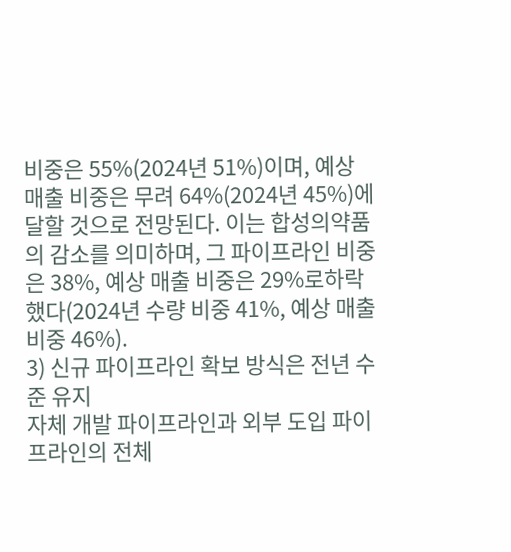비중은 55%(2024년 51%)이며, 예상 매출 비중은 무려 64%(2024년 45%)에 달할 것으로 전망된다. 이는 합성의약품의 감소를 의미하며, 그 파이프라인 비중은 38%, 예상 매출 비중은 29%로하락했다(2024년 수량 비중 41%, 예상 매출 비중 46%).
3) 신규 파이프라인 확보 방식은 전년 수준 유지
자체 개발 파이프라인과 외부 도입 파이프라인의 전체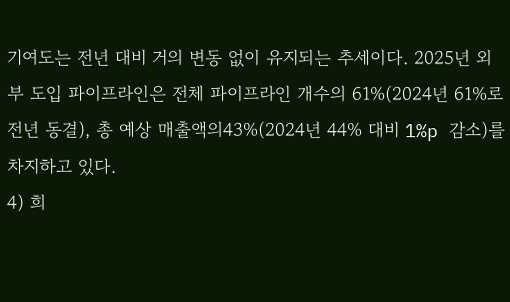기여도는 전년 대비 거의 변동 없이 유지되는 추세이다. 2025년 외부 도입 파이프라인은 전체 파이프라인 개수의 61%(2024년 61%로 전년 동결), 총 예상 매출액의43%(2024년 44% 대비 1%p 감소)를 차지하고 있다.
4) 희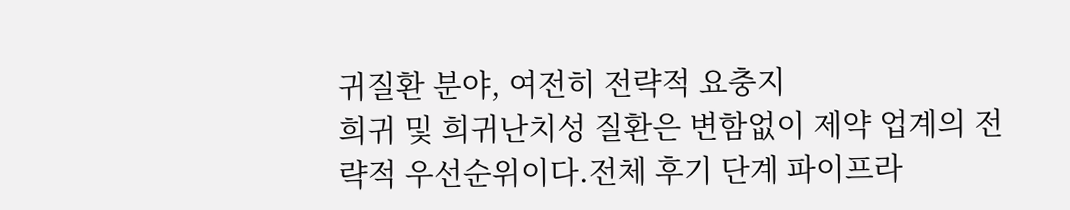귀질환 분야, 여전히 전략적 요충지
희귀 및 희귀난치성 질환은 변함없이 제약 업계의 전략적 우선순위이다.전체 후기 단계 파이프라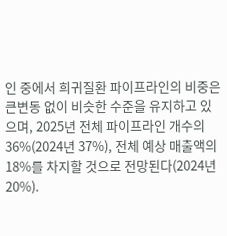인 중에서 희귀질환 파이프라인의 비중은 큰변동 없이 비슷한 수준을 유지하고 있으며, 2025년 전체 파이프라인 개수의 36%(2024년 37%), 전체 예상 매출액의 18%를 차지할 것으로 전망된다(2024년 20%).